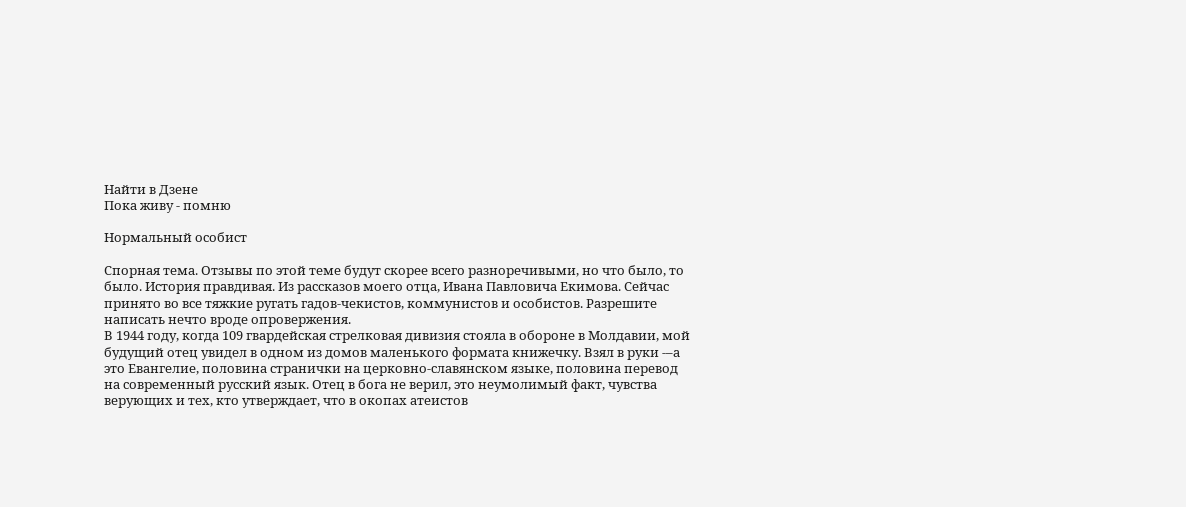Найти в Дзене
Пока живу - помню

Нормальный особист

Спорная тема. Отзывы по этой теме будут скорее всего разноречивыми, но что было, то было. История правдивая. Из рассказов моего отца, Ивана Павловича Екимова. Сейчас принято во все тяжкие ругать гадов-чекистов, коммунистов и особистов. Разрешите написать нечто вроде опровержения.
В 1944 году, когда 109 гвардейская стрелковая дивизия стояла в обороне в Молдавии, мой будущий отец увидел в одном из домов маленького формата книжечку. Взял в руки -–а это Евангелие, половина странички на церковно-славянском языке, половина перевод на современный русский язык. Отец в бога не верил, это неумолимый факт, чувства верующих и тех, кто утверждает, что в окопах атеистов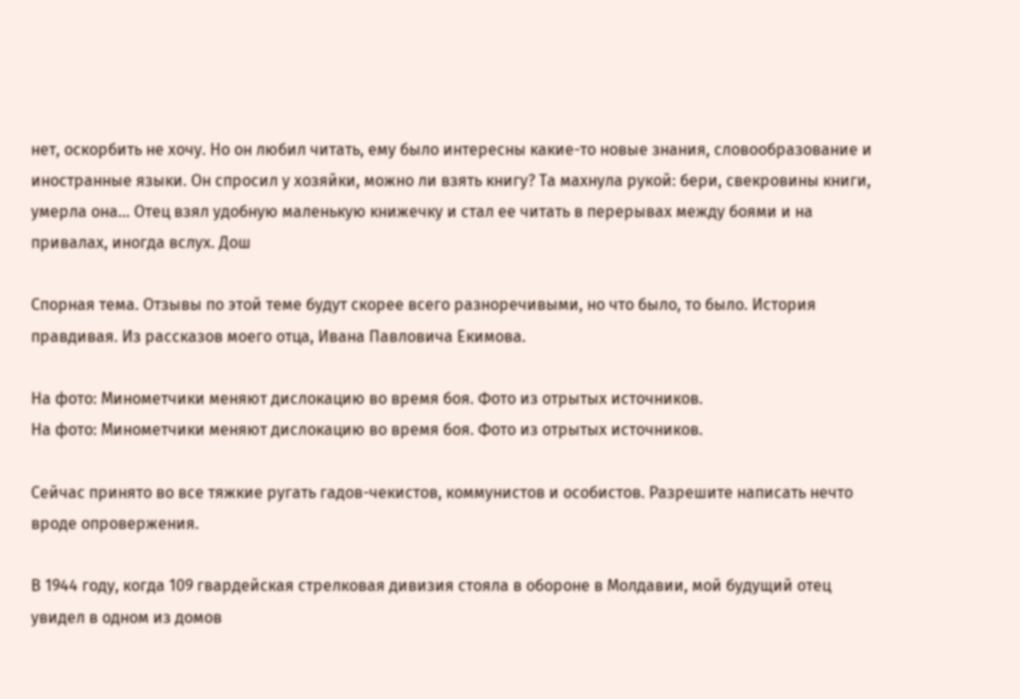нет, оскорбить не хочу. Но он любил читать, ему было интересны какие-то новые знания, словообразование и иностранные языки. Он спросил у хозяйки, можно ли взять книгу? Та махнула рукой: бери, свекровины книги, умерла она… Отец взял удобную маленькую книжечку и стал ее читать в перерывах между боями и на привалах, иногда вслух. Дош

Спорная тема. Отзывы по этой теме будут скорее всего разноречивыми, но что было, то было. История правдивая. Из рассказов моего отца, Ивана Павловича Екимова.

На фото: Минометчики меняют дислокацию во время боя. Фото из отрытых источников.
На фото: Минометчики меняют дислокацию во время боя. Фото из отрытых источников.

Сейчас принято во все тяжкие ругать гадов-чекистов, коммунистов и особистов. Разрешите написать нечто вроде опровержения.

В 1944 году, когда 109 гвардейская стрелковая дивизия стояла в обороне в Молдавии, мой будущий отец увидел в одном из домов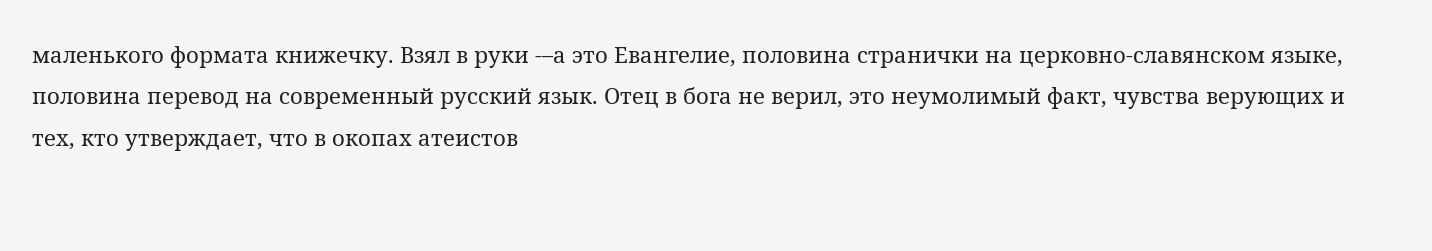маленького формата книжечку. Взял в руки -–а это Евангелие, половина странички на церковно-славянском языке, половина перевод на современный русский язык. Отец в бога не верил, это неумолимый факт, чувства верующих и тех, кто утверждает, что в окопах атеистов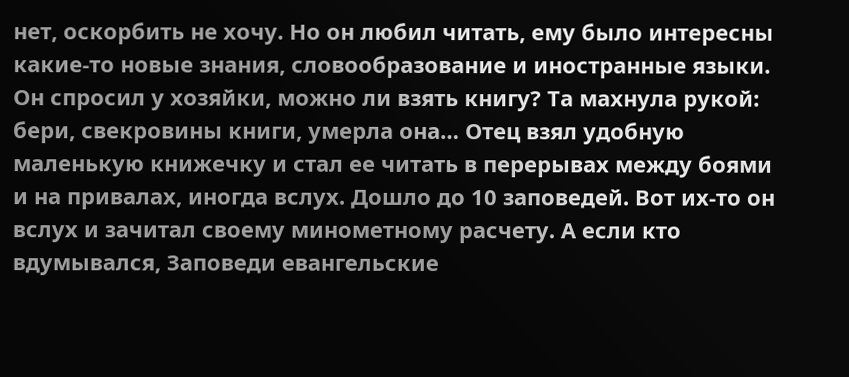нет, оскорбить не хочу. Но он любил читать, ему было интересны какие-то новые знания, словообразование и иностранные языки. Он спросил у хозяйки, можно ли взять книгу? Та махнула рукой: бери, свекровины книги, умерла она… Отец взял удобную маленькую книжечку и стал ее читать в перерывах между боями и на привалах, иногда вслух. Дошло до 10 заповедей. Вот их-то он вслух и зачитал своему минометному расчету. А если кто вдумывался, Заповеди евангельские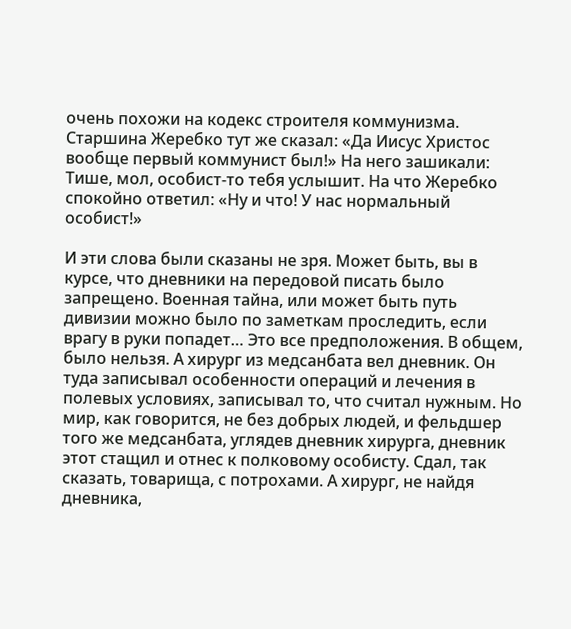очень похожи на кодекс строителя коммунизма. Старшина Жеребко тут же сказал: «Да Иисус Христос вообще первый коммунист был!» На него зашикали: Тише, мол, особист-то тебя услышит. На что Жеребко спокойно ответил: «Ну и что! У нас нормальный особист!»

И эти слова были сказаны не зря. Может быть, вы в курсе, что дневники на передовой писать было запрещено. Военная тайна, или может быть путь дивизии можно было по заметкам проследить, если врагу в руки попадет… Это все предположения. В общем, было нельзя. А хирург из медсанбата вел дневник. Он туда записывал особенности операций и лечения в полевых условиях, записывал то, что считал нужным. Но мир, как говорится, не без добрых людей, и фельдшер того же медсанбата, углядев дневник хирурга, дневник этот стащил и отнес к полковому особисту. Сдал, так сказать, товарища, с потрохами. А хирург, не найдя дневника,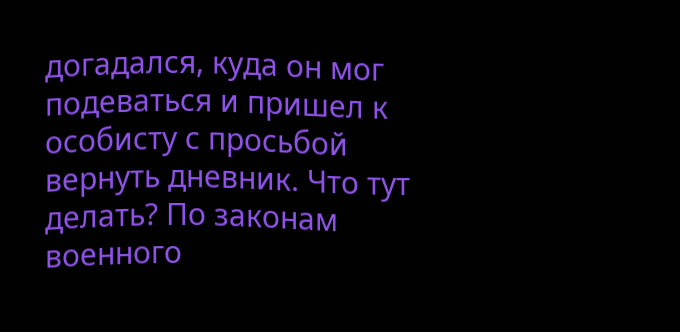догадался, куда он мог подеваться и пришел к особисту с просьбой вернуть дневник. Что тут делать? По законам военного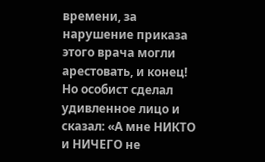времени, за нарушение приказа этого врача могли арестовать, и конец! Но особист сделал удивленное лицо и сказал: «А мне НИКТО и НИЧЕГО не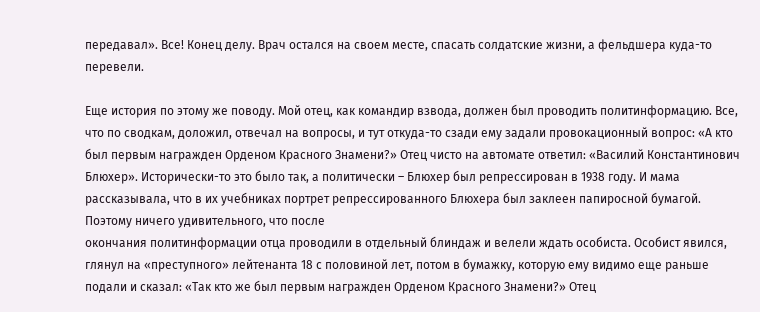передавал». Все! Конец делу. Врач остался на своем месте, спасать солдатские жизни, а фельдшера куда-то перевели.

Еще история по этому же поводу. Мой отец, как командир взвода, должен был проводить политинформацию. Все, что по сводкам, доложил, отвечал на вопросы, и тут откуда-то сзади ему задали провокационный вопрос: «А кто был первым награжден Орденом Красного Знамени?» Отец чисто на автомате ответил: «Василий Константинович Блюхер». Исторически-то это было так, а политически – Блюхер был репрессирован в 1938 году. И мама рассказывала, что в их учебниках портрет репрессированного Блюхера был заклеен папиросной бумагой. Поэтому ничего удивительного, что после
окончания политинформации отца проводили в отдельный блиндаж и велели ждать особиста. Особист явился, глянул на «преступного» лейтенанта 18 с половиной лет, потом в бумажку, которую ему видимо еще раньше подали и сказал: «Так кто же был первым награжден Орденом Красного Знамени?» Отец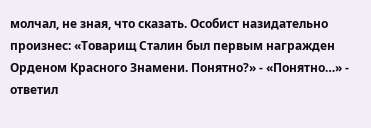молчал, не зная, что сказать. Особист назидательно произнес: «Товарищ Сталин был первым награжден Орденом Красного Знамени. Понятно?» - «Понятно…» - ответил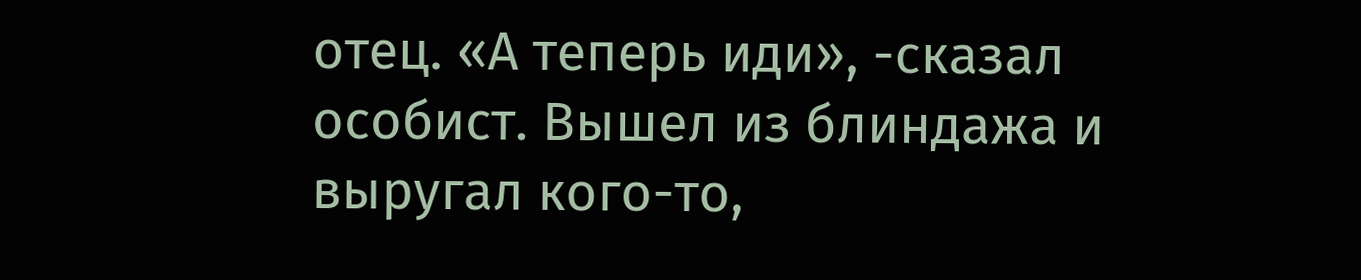отец. «А теперь иди», -сказал особист. Вышел из блиндажа и выругал кого-то,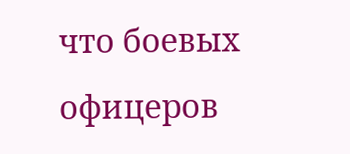что боевых офицеров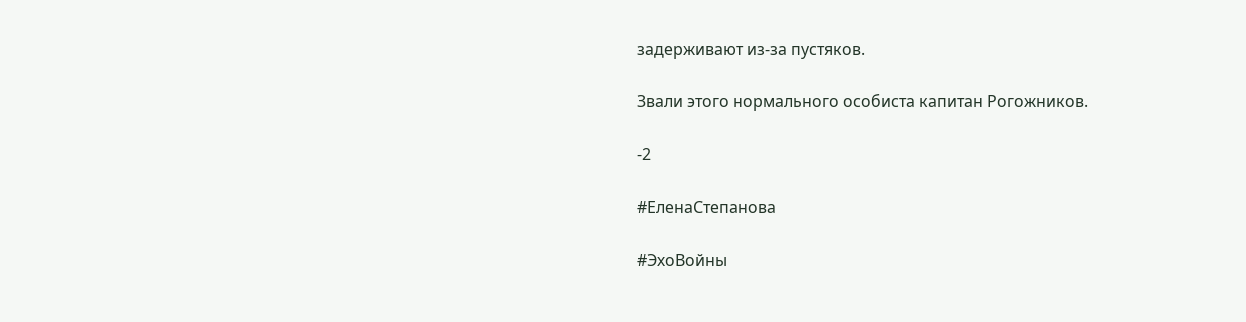задерживают из-за пустяков.

Звали этого нормального особиста капитан Рогожников.

-2

#ЕленаСтепанова

#ЭхоВойны